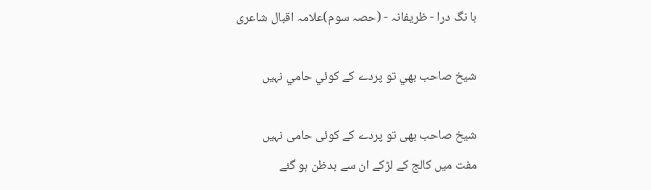با نگ درا - ظریفانہ - (حصہ سوم)علامہ اقبال شاعری

شيخ صاحب بھي تو پردے کے کوئي حامي نہيں

شیخ صاحب بھی تو پردے کے کوئی حامی نہیں
مفت میں کالج کے لڑکے ان سے بدظن ہو گئے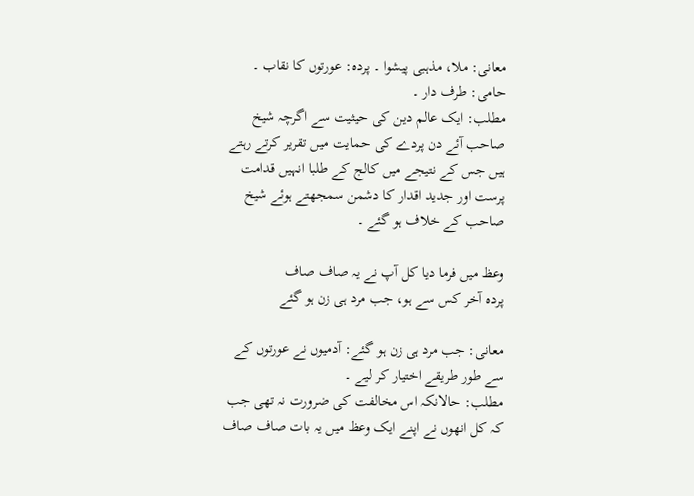معانی: ملا، مذہبی پیشوا ۔ پردہ: عورتوں کا نقاب ۔ حامی: طرف دار ۔
مطلب: ایک عالم دین کی حیثیت سے اگرچہ شیخ صاحب آئے دن پردے کی حمایت میں تقریر کرتے رہتے ہیں جس کے نتیجے میں کالج کے طلبا انہیں قدامت پرست اور جدید اقدار کا دشمن سمجھتے ہوئے شیخ صاحب کے خلاف ہو گئے ۔

وعظ میں فرما دیا کل آپ نے یہ صاف صاف
پردہ آخر کس سے ہو، جب مرد ہی زن ہو گئے

معانی: جب مرد ہی زن ہو گئے: آدمیوں نے عورتوں کے سے طور طریقے اختیار کر لیے ۔
مطلب: حالانکہ اس مخالفت کی ضرورت نہ تھی جب کہ کل انھوں نے اپنے ایک وعظ میں یہ بات صاف صاف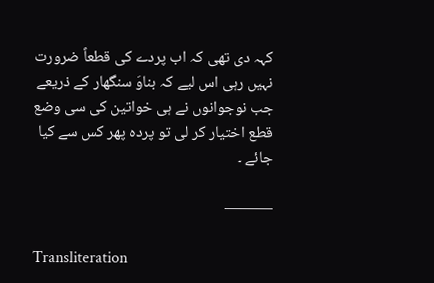کہہ دی تھی کہ اب پردے کی قطعاً ضرورت نہیں رہی اس لیے کہ بناوَ سنگھار کے ذریعے جب نوجوانوں نے ہی خواتین کی سی وضع قطع اختیار کر لی تو پردہ پھر کس سے کیا جائے ۔

———

Transliteration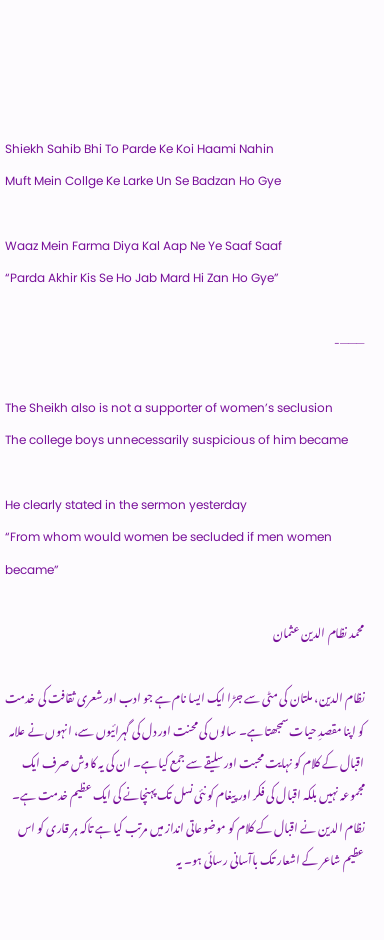Shiekh Sahib Bhi To Parde Ke Koi Haami Nahin
Muft Mein Collge Ke Larke Un Se Badzan Ho Gye

Waaz Mein Farma Diya Kal Aap Ne Ye Saaf Saaf
“Parda Akhir Kis Se Ho Jab Mard Hi Zan Ho Gye”

———-

The Sheikh also is not a supporter of women’s seclusion
The college boys unnecessarily suspicious of him became

He clearly stated in the sermon yesterday
“From whom would women be secluded if men women became”

محمد نظام الدین عثمان

نظام الدین، ملتان کی مٹی سے جڑا ایک ایسا نام ہے جو ادب اور شعری ثقافت کی خدمت کو اپنا مقصدِ حیات سمجھتا ہے۔ سالوں کی محنت اور دل کی گہرائیوں سے، انہوں نے علامہ اقبال کے کلام کو نہایت محبت اور سلیقے سے جمع کیا ہے۔ ان کی یہ کاوش صرف ایک مجموعہ نہیں بلکہ اقبال کی فکر اور پیغام کو نئی نسل تک پہنچانے کی ایک عظیم خدمت ہے۔ نظام الدین نے اقبال کے کلام کو موضوعاتی انداز میں مرتب کیا ہے تاکہ ہر قاری کو اس عظیم شاعر کے اشعار تک باآسانی رسائی ہو۔ یہ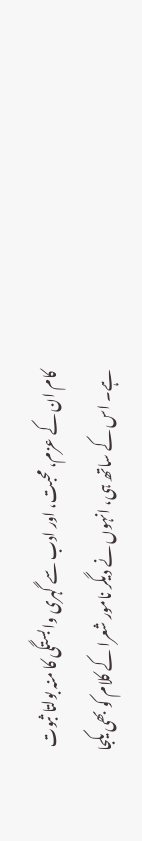کام ان کے عزم، محبت، اور ادب سے گہری وابستگی کا منہ بولتا ثبوت ہے۔ اس کے ساتھ ہی، انہوں نے دیگر نامور شعرا کے کلام کو بھی یکجا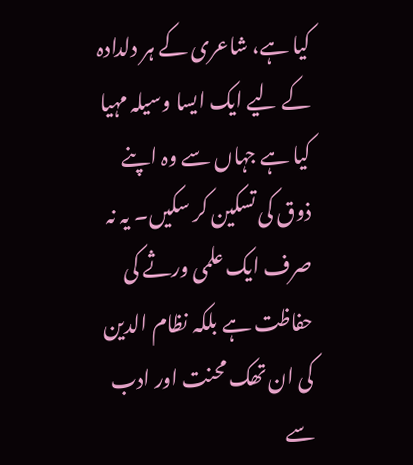کیا ہے، شاعری کے ہر دلدادہ کے لیے ایک ایسا وسیلہ مہیا کیا ہے جہاں سے وہ اپنے ذوق کی تسکین کر سکیں۔ یہ نہ صرف ایک علمی ورثے کی حفاظت ہے بلکہ نظام الدین کی ان تھک محنت اور ادب سے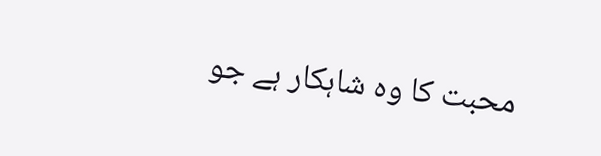محبت کا وہ شاہکار ہے جو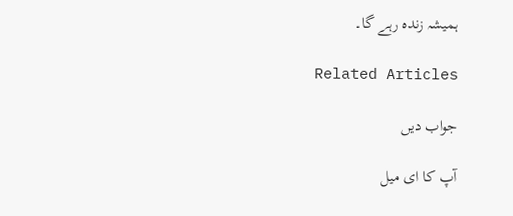ہمیشہ زندہ رہے گا۔

Related Articles

جواب دیں

آپ کا ای میل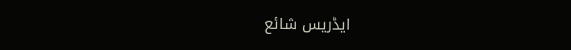ایڈریس شائع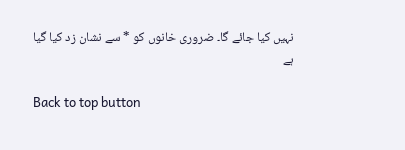نہیں کیا جائے گا۔ ضروری خانوں کو * سے نشان زد کیا گیا ہے

Back to top button